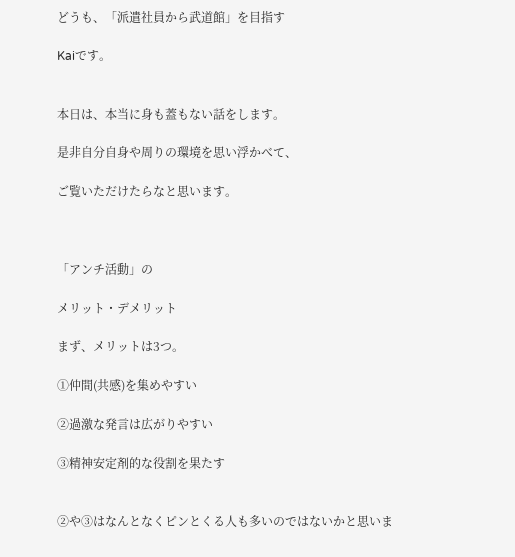どうも、「派遣社員から武道館」を目指す

Kaiです。


本日は、本当に身も蓋もない話をします。

是非自分自身や周りの環境を思い浮かべて、

ご覧いただけたらなと思います。



「アンチ活動」の

メリット・デメリット

まず、メリットは3つ。

①仲間(共感)を集めやすい

②過激な発言は広がりやすい

③精神安定剤的な役割を果たす


②や③はなんとなくピンとくる人も多いのではないかと思いま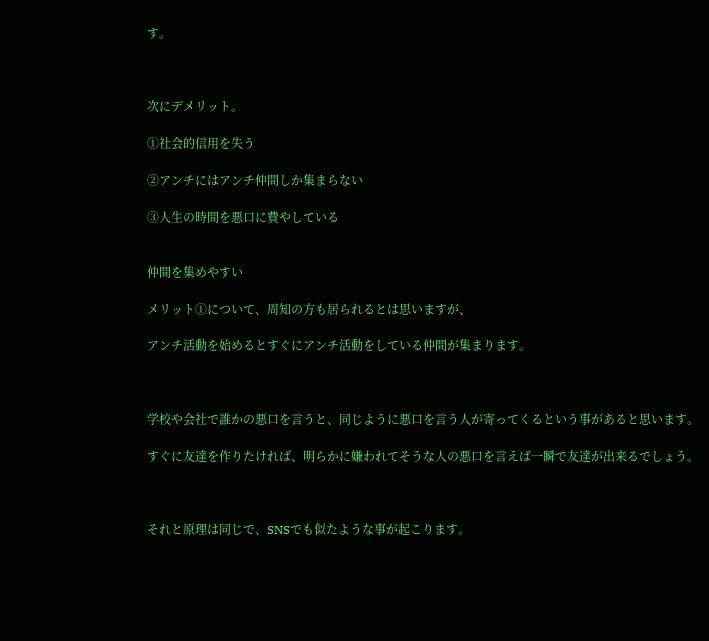す。



次にデメリット。

①社会的信用を失う

②アンチにはアンチ仲間しか集まらない

③人生の時間を悪口に費やしている


仲間を集めやすい

メリット①について、周知の方も居られるとは思いますが、

アンチ活動を始めるとすぐにアンチ活動をしている仲間が集まります。



学校や会社で誰かの悪口を言うと、同じように悪口を言う人が寄ってくるという事があると思います。

すぐに友達を作りたければ、明らかに嫌われてそうな人の悪口を言えば一瞬で友達が出来るでしょう。



それと原理は同じで、SNSでも似たような事が起こります。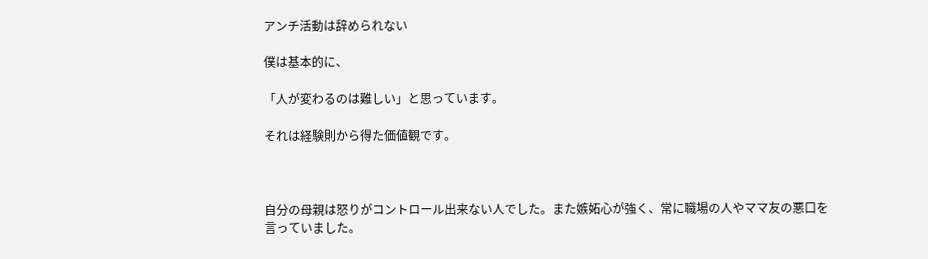アンチ活動は辞められない

僕は基本的に、

「人が変わるのは難しい」と思っています。

それは経験則から得た価値観です。



自分の母親は怒りがコントロール出来ない人でした。また嫉妬心が強く、常に職場の人やママ友の悪口を言っていました。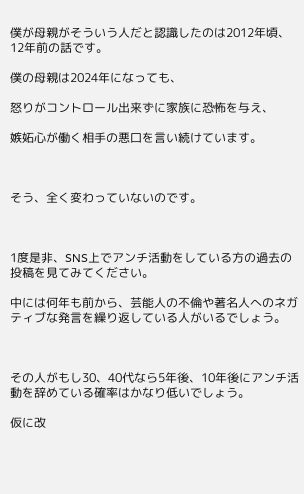僕が母親がそういう人だと認識したのは2012年頃、12年前の話です。

僕の母親は2024年になっても、

怒りがコントロール出来ずに家族に恐怖を与え、

嫉妬心が働く相手の悪口を言い続けています。



そう、全く変わっていないのです。



1度是非、SNS上でアンチ活動をしている方の過去の投稿を見てみてください。

中には何年も前から、芸能人の不倫や著名人へのネガティブな発言を繰り返している人がいるでしょう。



その人がもし30、40代なら5年後、10年後にアンチ活動を辞めている確率はかなり低いでしょう。

仮に改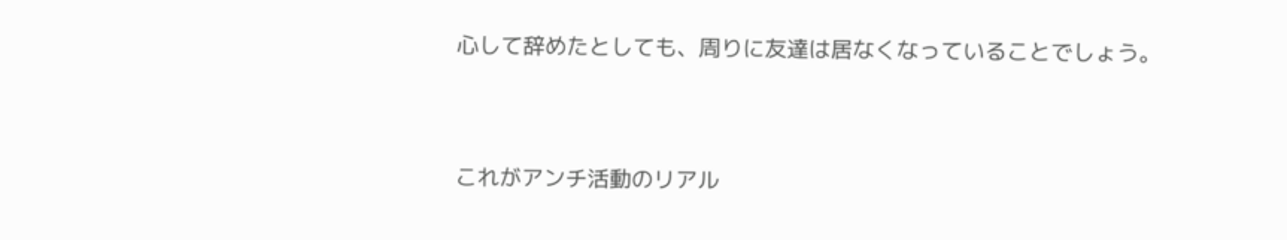心して辞めたとしても、周りに友達は居なくなっていることでしょう。



これがアンチ活動のリアル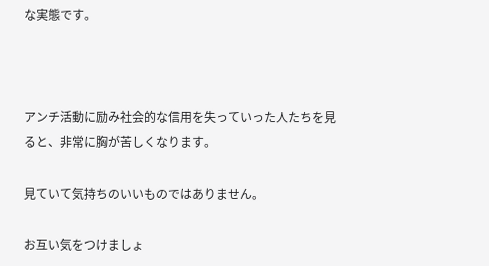な実態です。



アンチ活動に励み社会的な信用を失っていった人たちを見ると、非常に胸が苦しくなります。

見ていて気持ちのいいものではありません。

お互い気をつけましょ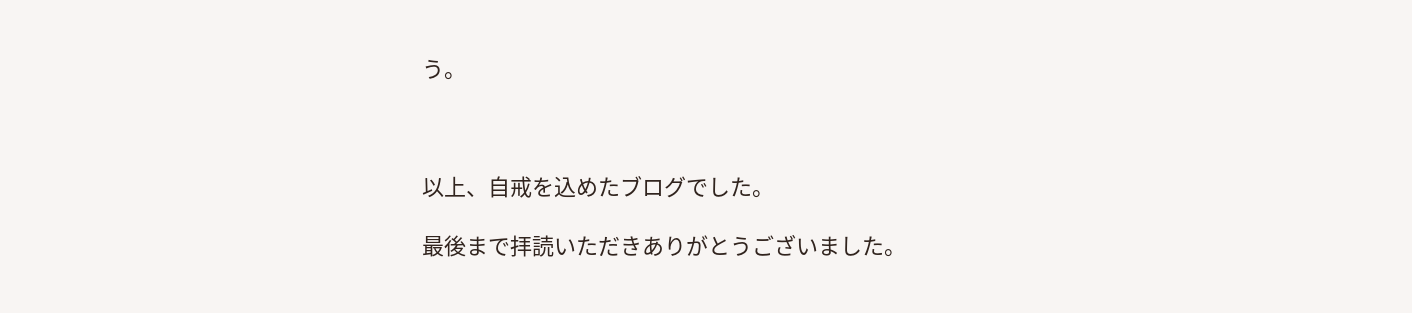う。



以上、自戒を込めたブログでした。

最後まで拝読いただきありがとうございました。